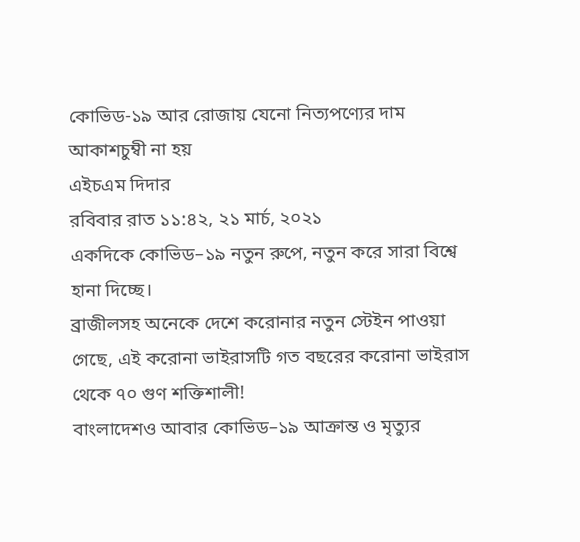কোভিড-১৯ আর রোজায় যেনো নিত্যপণ্যের দাম আকাশচুম্বী না হয়
এইচএম দিদার
রবিবার রাত ১১:৪২, ২১ মার্চ, ২০২১
একদিকে কোভিড–১৯ নতুন রুপে, নতুন করে সারা বিশ্বে হানা দিচ্ছে।
ব্রাজীলসহ অনেকে দেশে করোনার নতুন স্টেইন পাওয়া গেছে, এই করোনা ভাইরাসটি গত বছরের করোনা ভাইরাস থেকে ৭০ গুণ শক্তিশালী!
বাংলাদেশও আবার কোভিড–১৯ আক্রান্ত ও মৃত্যুর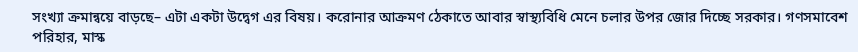সংখ্যা ক্রমান্বয়ে বাড়ছে– এটা একটা উদ্বেগ এর বিষয়। করোনার আক্রমণ ঠেকাতে আবার স্বাস্থ্যবিধি মেনে চলার উপর জোর দিচ্ছে সরকার। গণসমাবেশ পরিহার, মাস্ক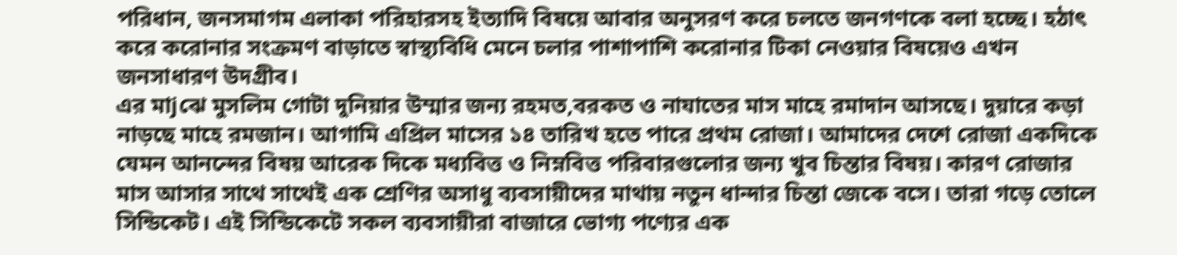পরিধান, জনসমাগম এলাকা পরিহারসহ ইত্যাদি বিষয়ে আবার অনুসরণ করে চলতে জনগণকে বলা হচ্ছে। হঠাৎ করে করোনার সংক্রমণ বাড়াতে স্বাস্থ্যবিধি মেনে চলার পাশাপাশি করোনার টিকা নেওয়ার বিষয়েও এখন জনসাধারণ উদগ্রীব।
এর মাjঝে মুসলিম গোটা দুনিয়ার উম্মার জন্য রহমত,বরকত ও নাযাতের মাস মাহে রমাদান আসছে। দুয়ারে কড়া নাড়ছে মাহে রমজান। আগামি এপ্রিল মাসের ১৪ তারিখ হতে পারে প্রথম রোজা। আমাদের দেশে রোজা একদিকে যেমন আনন্দের বিষয় আরেক দিকে মধ্যবিত্ত ও নিম্নবিত্ত পরিবারগুলোর জন্য খুব চিন্তার বিষয়। কারণ রোজার মাস আসার সাথে সাথেই এক শ্রেণির অসাধু ব্যবসায়ীদের মাথায় নতুন ধান্দার চিন্তা জেকে বসে। তারা গড়ে তোলে সিন্ডিকেট। এই সিন্ডিকেটে সকল ব্যবসায়ীরা বাজারে ভোগ্য পণ্যের এক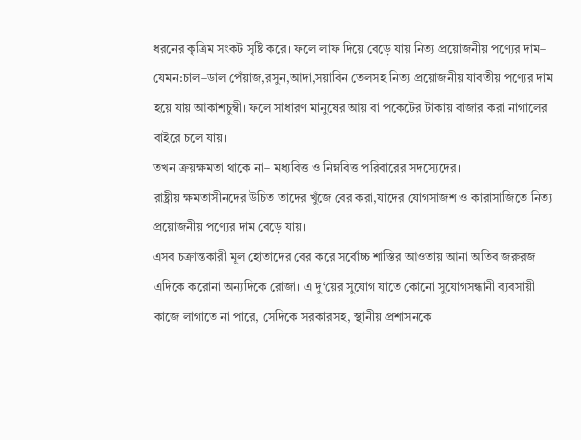ধরনের কৃত্রিম সংকট সৃষ্টি করে। ফলে লাফ দিয়ে বেড়ে যায় নিত্য প্রয়োজনীয় পণ্যের দাম– যেমন:চাল–ডাল পেঁয়াজ,রসুন,আদা,সয়াবিন তেলসহ নিত্য প্রয়োজনীয় যাবতীয় পণ্যের দাম হয়ে যায় আকাশচুম্বী। ফলে সাধারণ মানুষের আয় বা পকেটের টাকায় বাজার করা নাগালের বাইরে চলে যায়।
তখন ক্রয়ক্ষমতা থাকে না– মধ্যবিত্ত ও নিম্নবিত্ত পরিবারের সদস্যেদের।
রাষ্ট্রীয় ক্ষমতাসীনদের উচিত তাদের খুঁজে বের করা,যাদের যোগসাজশ ও কারাসাজিতে নিত্য প্রয়োজনীয় পণ্যের দাম বেড়ে যায়।
এসব চক্রান্তকারী মূল হোতাদের বের করে সর্বোচ্চ শাস্তির আওতায় আনা অতিব জরুরজ
এদিকে করোনা অন্যদিকে রোজা। এ দু‘য়ের সুযোগ যাতে কোনো সুযোগসন্ধানী ব্যবসায়ী কাজে লাগাতে না পারে, সেদিকে সরকারসহ, স্থানীয় প্রশাসনকে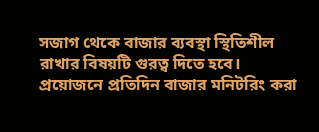সজাগ থেকে বাজার ব্যবস্থা স্থিতিশীল রাখার বিষয়টি গুরত্ব দিতে হবে।
প্রয়োজনে প্রতিদিন বাজার মনিটরিং করা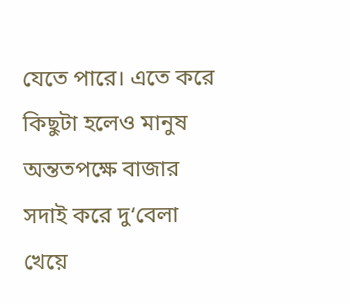যেতে পারে। এতে করে কিছুটা হলেও মানুষ অন্ততপক্ষে বাজার সদাই করে দু‘বেলা খেয়ে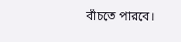বাঁচতে পারবে।